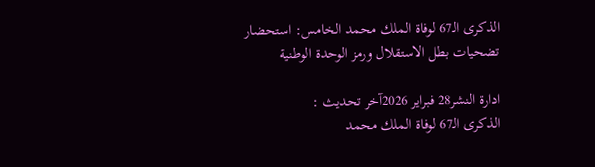الذكرى الـ67 لوفاة الملك محمد الخامس: استحضار تضحيات بطل الاستقلال ورمز الوحدة الوطنية

ادارة النشر28 فبراير 2026آخر تحديث :
الذكرى الـ67 لوفاة الملك محمد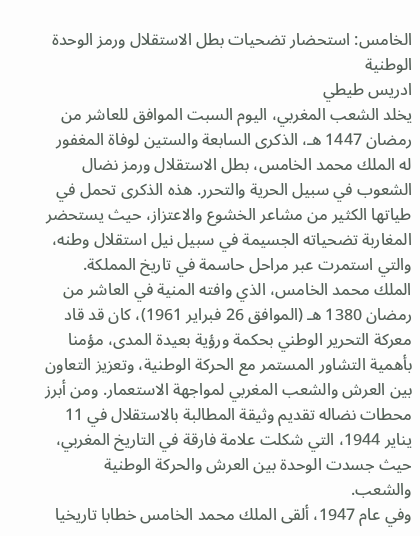الخامس: استحضار تضحيات بطل الاستقلال ورمز الوحدة الوطنية
ادريس طيطي
يخلد الشعب المغربي، اليوم السبت الموافق للعاشر من رمضان 1447 هـ، الذكرى السابعة والستين لوفاة المغفور له الملك محمد الخامس، بطل الاستقلال ورمز نضال الشعوب في سبيل الحرية والتحرر. هذه الذكرى تحمل في طياتها الكثير من مشاعر الخشوع والاعتزاز، حيث يستحضر المغاربة تضحياته الجسيمة في سبيل نيل استقلال وطنه، والتي استمرت عبر مراحل حاسمة في تاريخ المملكة.
الملك محمد الخامس، الذي وافته المنية في العاشر من رمضان 1380 هـ (الموافق 26 فبراير 1961)، كان قد قاد معركة التحرير الوطني بحكمة ورؤية بعيدة المدى، مؤمنا بأهمية التشاور المستمر مع الحركة الوطنية، وتعزيز التعاون بين العرش والشعب المغربي لمواجهة الاستعمار. ومن أبرز محطات نضاله تقديم وثيقة المطالبة بالاستقلال في 11 يناير 1944، التي شكلت علامة فارقة في التاريخ المغربي، حيث جسدت الوحدة بين العرش والحركة الوطنية والشعب.
وفي عام 1947، ألقى الملك محمد الخامس خطابا تاريخيا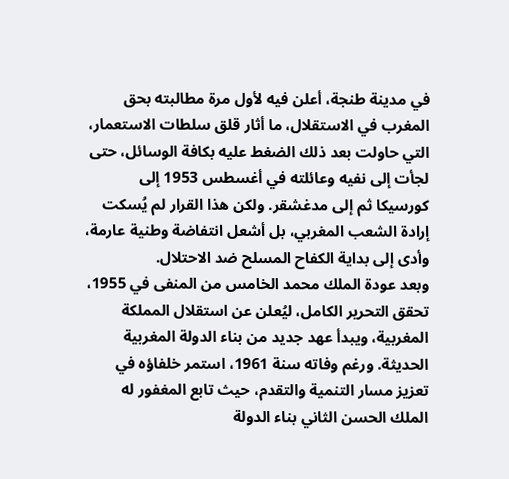في مدينة طنجة، أعلن فيه لأول مرة مطالبته بحق المغرب في الاستقلال، ما أثار قلق سلطات الاستعمار، التي حاولت بعد ذلك الضغط عليه بكافة الوسائل، حتى لجأت إلى نفيه وعائلته في أغسطس 1953 إلى كورسيكا ثم إلى مدغشقر. ولكن هذا القرار لم يُسكت إرادة الشعب المغربي، بل أشعل انتفاضة وطنية عارمة، وأدى إلى بداية الكفاح المسلح ضد الاحتلال.
وبعد عودة الملك محمد الخامس من المنفى في 1955، تحقق التحرير الكامل، ليُعلن عن استقلال المملكة المغربية، ويبدأ عهد جديد من بناء الدولة المغربية الحديثة. ورغم وفاته سنة 1961، استمر خلفاؤه في تعزيز مسار التنمية والتقدم، حيث تابع المغفور له الملك الحسن الثاني بناء الدولة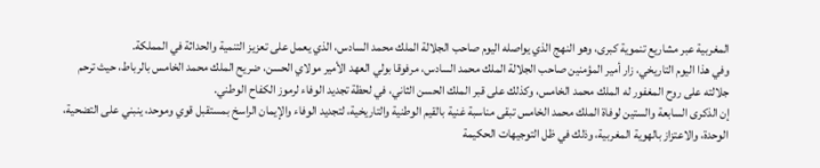المغربية عبر مشاريع تنموية كبرى، وهو النهج الذي يواصله اليوم صاحب الجلالة الملك محمد السادس، الذي يعمل على تعزيز التنمية والحداثة في المملكة.
وفي هذا اليوم التاريخي، زار أمير المؤمنين صاحب الجلالة الملك محمد السادس، مرفوقا بولي العهد الأمير مولاي الحسن، ضريح الملك محمد الخامس بالرباط، حيث ترحم جلالته على روح المغفور له الملك محمد الخامس، وكذلك على قبر الملك الحسن الثاني، في لحظة تجديد الوفاء لرموز الكفاح الوطني.
إن الذكرى السابعة والستين لوفاة الملك محمد الخامس تبقى مناسبة غنية بالقيم الوطنية والتاريخية، لتجديد الوفاء والإيمان الراسخ بمستقبل قوي وموحد، ينبني على التضحية، الوحدة، والاعتزاز بالهوية المغربية، وذلك في ظل التوجيهات الحكيمة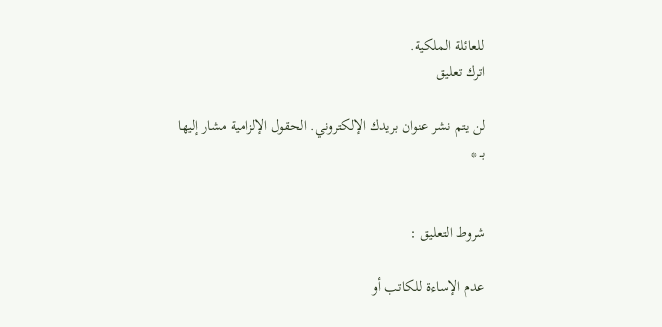للعائلة الملكية.
اترك تعليق

لن يتم نشر عنوان بريدك الإلكتروني. الحقول الإلزامية مشار إليها بـ *


شروط التعليق :

عدم الإساءة للكاتب أو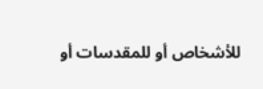للأشخاص أو للمقدسات أو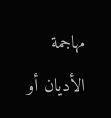مهاجمة الأديان أو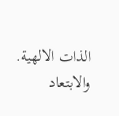الذات الالهية. والابتعاد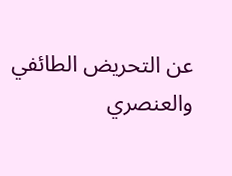عن التحريض الطائفي والعنصري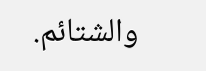والشتائم.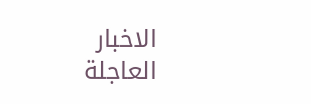الاخبار العاجلة